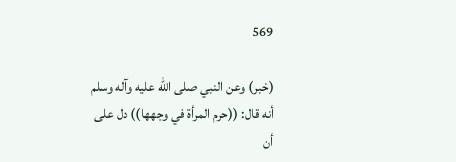569

(خبر) وعن النبي صلى الله عليه وآله وسلم أنه قال: ((حرم المرأة في وجهها)) دل على أن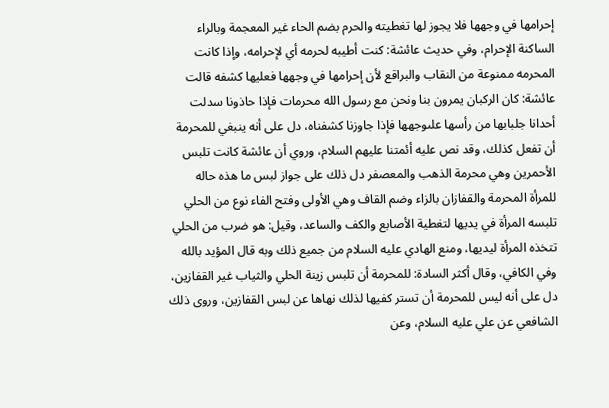إحرامها في وجهها فلا يجوز لها تغطيته والحرم بضم الحاء غير المعجمة وبالراء الساكنة الإحرام، وفي حديث عائشة: كنت أطيبه لحرمه أي لإحرامه، وإذا كانت المحرمه ممنوعة من النقاب والبراقع لأن إحرامها في وجهها فعليها كشفه قالت عائشة: كان الركبان يمرون بنا ونحن مع رسول الله محرمات فإذا حاذونا سدلت أحدانا جلبابها من رأسها علىوجهها فإذا جاوزنا كشفناه، دل على أنه ينبغي للمحرمة أن تفعل كذلك، وقد نص عليه أئمتنا عليهم السلام، وروي أن عائشة كانت تلبس الأحمرين وهي محرمة الذهب والمعصفر دل ذلك على جواز لبس ما هذه حاله للمرأة المحرمة والقفازان بالزاء وضم القاف وهي الأولى وفتح الفاء نوع من الحلي تلبسه المرأة في يديها لتغطية الأصابع والكف والساعد، وقيل: هو ضرب من الحلي تتخذه المرأة ليديها، ومنع الهادي عليه السلام من جميع ذلك وبه قال المؤيد بالله وفي الكافي، وقال أكثر السادة: للمحرمة أن تلبس زينة الحلي والثياب غير القفازين، دل على أنه ليس للمحرمة أن تستر كفيها لذلك نهاها عن لبس القفازين، وروى ذلك الشافعي عن علي عليه السلام، وعن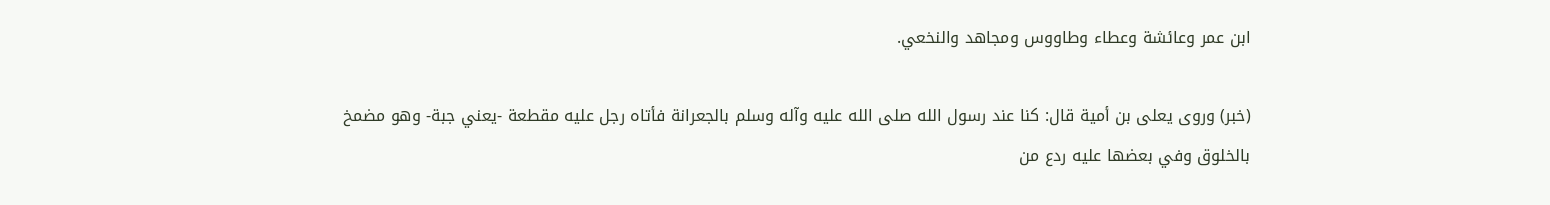ابن عمر وعائشة وعطاء وطاووس ومجاهد والنخعي.

(خبر) وروى يعلى بن أمية قال: كنا عند رسول الله صلى الله عليه وآله وسلم بالجعرانة فأتاه رجل عليه مقطعة -يعني جبة- وهو مضمخ بالخلوق وفي بعضها عليه ردع من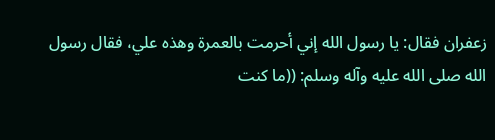زعفران فقال: يا رسول الله إني أحرمت بالعمرة وهذه علي، فقال رسول الله صلى الله عليه وآله وسلم: ((ما كنت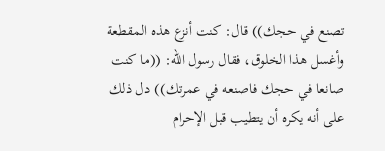تصنع في حجك)) قال: كنت أنزع هذه المقطعة وأغسل هذا الخلوق، فقال رسول الله: ((ما كنت صانعا في حجك فاصنعه في عمرتك)) دل ذلك على أنه يكره أن يتطيب قبل الإحرام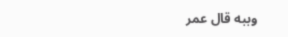وببه قال عمر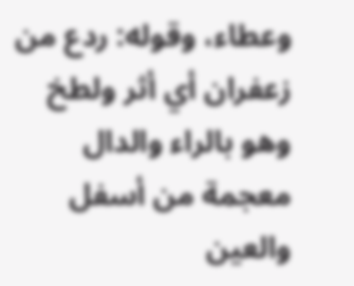وعطاء، وقوله: ردع من زعفران أي أثر ولطخ وهو بالراء والدال معجمة من أسفل والعين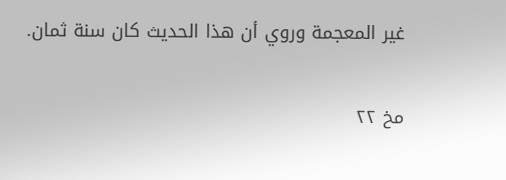غير المعجمة وروي أن هذا الحديث كان سنة ثمان.

مخ ۲۲